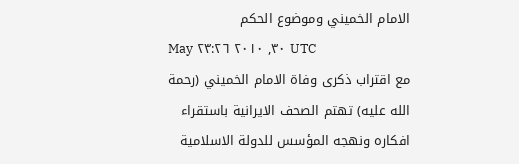الامام الخميني وموضوع الحكم
May ٣٠, ٢٠١٠ ٢٣:٢٦ UTC
مع اقتراب ذكرى وفاة الامام الخميني (رحمة الله عليه) تهتم الصحف الايرانية باستقراء افكاره ونهجه المؤسس للدولة الاسلامية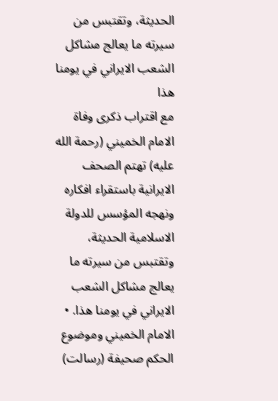الحديثة، وتقتبس من سيرته ما يعالج مشاكل الشعب الايراني في يومنا هذا
مع اقتراب ذكرى وفاة الامام الخميني (رحمة الله عليه) تهتم الصحف الايرانية باستقراء افكاره ونهجه المؤسس للدولة الاسلامية الحديثة، وتقتبس من سيرته ما يعالج مشاكل الشعب الايراني في يومنا هذا. • الامام الخميني وموضوع الحكم صحيفة (رسالت)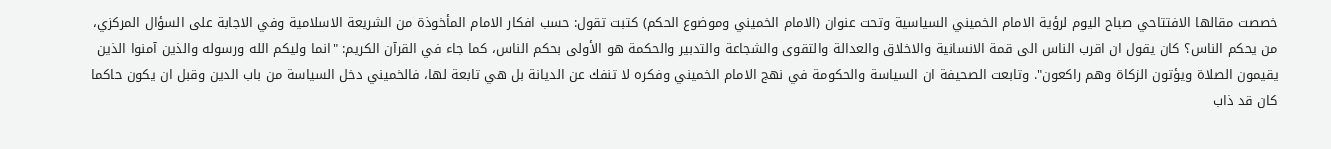خصصت مقالها الافتتاحي صباح اليوم لرؤية الامام الخميني السياسية وتحت عنوان (الامام الخميني وموضوع الحكم) كتبت تقول: حسب افكار الامام المأخوذة من الشريعة الاسلامية وفي الاجابة على السؤال المركزي، من يحكم الناس؟ كان يقول ان اقرب الناس الى قمة الانسانية والاخلاق والعدالة والتقوى والشجاعة والتدبير والحكمة هو الأولى بحكم الناس، كما جاء في القرآن الكريم: "انما وليكم الله ورسوله والذين آمنوا الذين يقيمون الصلاة ويؤتون الزكاة وهم راكعون". وتابعت الصحيفة ان السياسة والحكومة في نهج الامام الخميني وفكره لا تنفك عن الديانة بل هي تابعة لها، فالخميني دخل السياسة من باب الدين وقبل ان يكون حاكما كان قد ذاب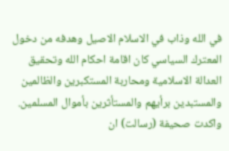في الله وذاب في الاسلام الاصيل وهدفه من دخول المعترك السياسي كان اقامة احكام الله وتحقيق العدالة الاسلامية ومحاربة المستكبرين والظالمين والمستبدين برأيهم والمستأثرين بأموال المسلمين. واكدت صحيفة (رسالت) ان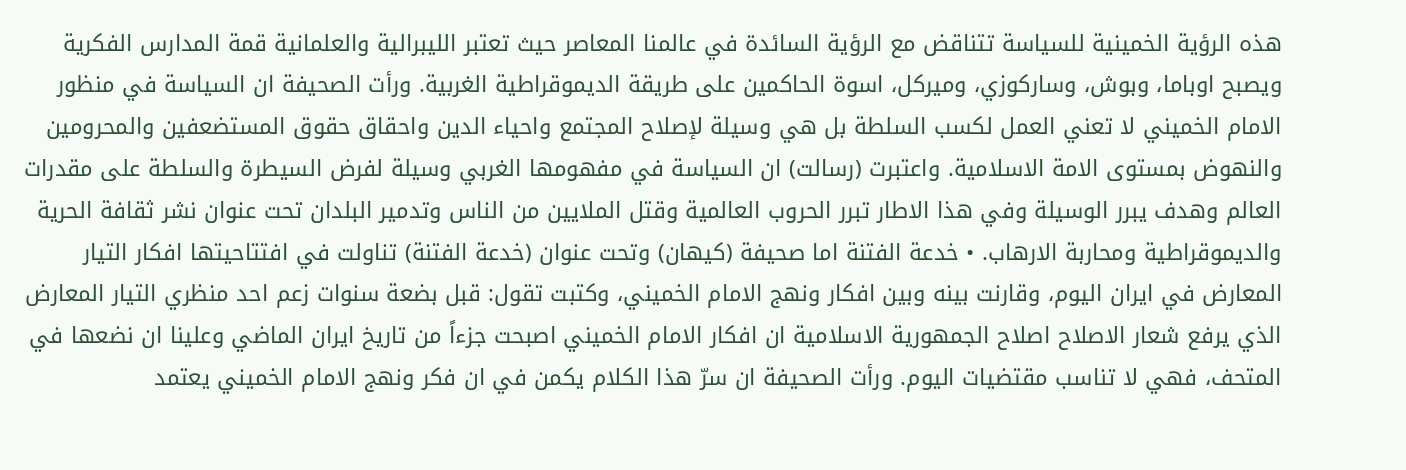هذه الرؤية الخمينية للسياسة تتناقض مع الرؤية السائدة في عالمنا المعاصر حيث تعتبر الليبرالية والعلمانية قمة المدارس الفكرية ويصبح اوباما، وبوش، وساركوزي، وميركل، اسوة الحاكمين على طريقة الديموقراطية الغربية. ورأت الصحيفة ان السياسة في منظور الامام الخميني لا تعني العمل لكسب السلطة بل هي وسيلة لإصلاح المجتمع واحياء الدين واحقاق حقوق المستضعفين والمحرومين والنهوض بمستوى الامة الاسلامية. واعتبرت (رسالت) ان السياسة في مفهومها الغربي وسيلة لفرض السيطرة والسلطة على مقدرات العالم وهدف يبرر الوسيلة وفي هذا الاطار تبرر الحروب العالمية وقتل الملايين من الناس وتدمير البلدان تحت عنوان نشر ثقافة الحرية والديموقراطية ومحاربة الارهاب. • خدعة الفتنة اما صحيفة (كيهان) وتحت عنوان (خدعة الفتنة) تناولت في افتتاحيتها افكار التيار المعارض في ايران اليوم، وقارنت بينه وبين افكار ونهج الامام الخميني، وكتبت تقول: قبل بضعة سنوات زعم احد منظري التيار المعارض الذي يرفع شعار الاصلاح اصلاح الجمهورية الاسلامية ان افكار الامام الخميني اصبحت جزءاً من تاريخ ايران الماضي وعلينا ان نضعها في المتحف، فهي لا تناسب مقتضيات اليوم. ورأت الصحيفة ان سرّ هذا الكلام يكمن في ان فكر ونهج الامام الخميني يعتمد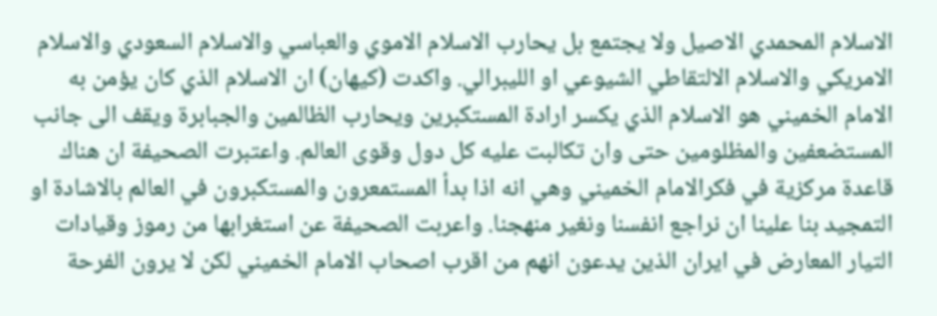الاسلام المحمدي الاصيل ولا يجتمع بل يحارب الاسلام الاموي والعباسي والاسلام السعودي والاسلام الامريكي والاسلام الالتقاطي الشيوعي او الليبرالي. واكدت (كيهان) ان الاسلام الذي كان يؤمن به الامام الخميني هو الاسلام الذي يكسر ارادة المستكبرين ويحارب الظالمين والجبابرة ويقف الى جانب المستضعفين والمظلومين حتى وان تكالبت عليه كل دول وقوى العالم. واعتبرت الصحيفة ان هناك قاعدة مركزية في فكرالامام الخميني وهي انه اذا بدأ المستمعرون والمستكبرون في العالم بالاشادة او التمجيد بنا علينا ان نراجع انفسنا ونغير منهجنا. واعربت الصحيفة عن استغرابها من رموز وقيادات التيار المعارض في ايران الذين يدعون انهم من اقرب اصحاب الامام الخميني لكن لا يرون الفرحة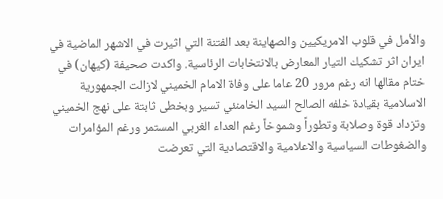والأمل في قلوب الامريكيين والصهاينة بعد الفتنة التي اثيرت في الاشهر الماضية في ايران اثر تشكيك التيار المعارض بالانتخابات الرئاسية. واكدت صحيفة (كيهان) في ختام مقالها انه رغم مرور 20 عاما على وفاة الامام الخميني لازالت الجمهورية الاسلامية بقيادة خلفه الصالح السيد الخامنئي تسير وبخطى ثابتة على نهج الخميني وتزداد قوة وصلابة وتطوراً وشموخاً رغم العداء الغربي المستمر ورغم المؤامرات والضغوطات السياسية والاعلامية والاقتصادية التي تعرضت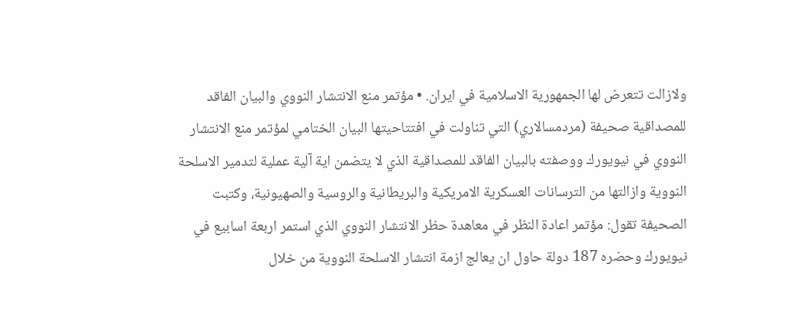ولازالت تتعرض لها الجمهورية الاسلامية في ايران. • مؤتمر منع الانتشار النووي والبيان الفاقد للمصداقية صحيفة (مردمسالاري) التي تناولت في افتتاحيتها البيان الختامي لمؤتمر منع الانتشار النووي في نيويورك ووصفته بالبيان الفاقد للمصداقية الذي لا يتضمن اية آلية عملية لتدمير الاسلحة النووية وازالتها من الترسانات العسكرية الامريكية والبريطانية والروسية والصهيونية، وكتبت الصحيفة تقول: مؤتمر اعادة النظر في معاهدة حظر الانتشار النووي الذي استمر اربعة اسابيع في نيويورك وحضره 187 دولة حاول ان يعالج ازمة انتشار الاسلحة النووية من خلال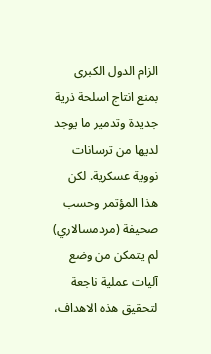الزام الدول الكبرى بمنع انتاج اسلحة ذرية جديدة وتدمير ما يوجد لديها من ترسانات نووية عسكرية. لكن هذا المؤتمر وحسب صحيفة (مردمسالاري) لم يتمكن من وضع آليات عملية ناجعة لتحقيق هذه الاهداف،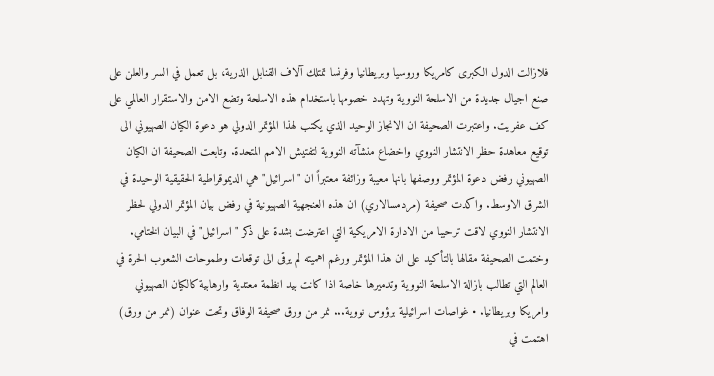فلازالت الدول الكبرى كامريكا وروسيا وبريطانيا وفرنسا تمتلك آلاف القنابل الذرية، بل تعمل في السر والعلن على صنع اجيال جديدة من الاسلحة النووية وتهدد خصومها باستخدام هذه الاسلحة وتضع الامن والاستقرار العالمي على كف عفريت. واعتبرت الصحيفة ان الانجاز الوحيد الذي يكتب لهذا المؤتمر الدولي هو دعوة الكيان الصهيوني الى توقيع معاهدة حظر الانتشار النووي واخضاع منشآته النووية لتفتيش الامم المتحدة. وتابعت الصحيفة ان الكيان الصهيوني رفض دعوة المؤتمر ووصفها بانها معيبة وزائفة معتبراً ان "اسرائيل" هي الديموقراطية الحقيقية الوحيدة في الشرق الاوسط. واكدت صحيفة (مردمسالاري) ان هذه العنجهية الصهيونية في رفض بيان المؤتمر الدولي لحظر الانتشار النووي لاقت ترحيبا من الادارة الامريكية التي اعترضت بشدة على ذكر "اسرائيل" في البيان الختامي. وختمت الصحيفة مقالها بالتأكيد على ان هذا المؤتمر ورغم اهميته لم يرقى الى توقعات وطموحات الشعوب الحرة في العالم التي تطالب بازالة الاسلحة النووية وتدميرها خاصة اذا كانت بيد انظمة معتدية وارهابية كالكيان الصهيوني وامريكا وبريطانيا. • غواصات اسرائيلية برؤوس نووية... نمر من ورق صحيفة الوفاق وتحت عنوان (نمر من ورق) اهتمت في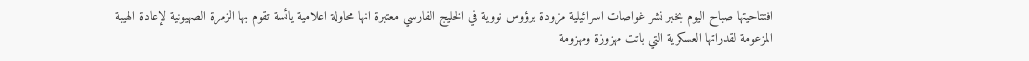افتتاحيتها صباح اليوم بخبر نشر غواصات اسرائيلية مزودة برؤوس نووية في الخليج الفارسي معتبرة انها محاولة اعلامية يائسة تقوم بها الزمرة الصهيونية لإعادة الهيبة المزعومة لقدراتها العسكرية التي باتت مهزوزة ومهزومة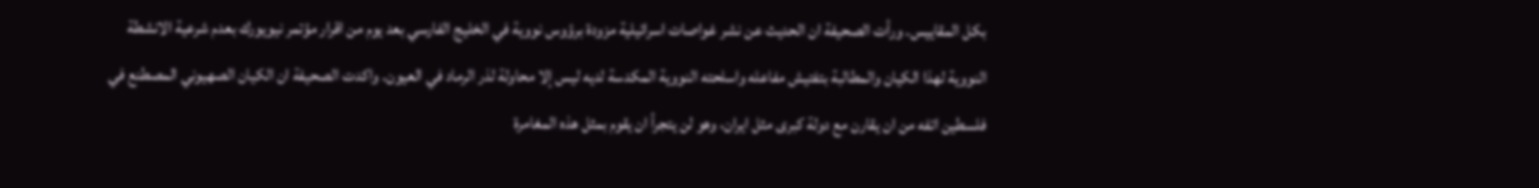بكل المقاييس. ورأت الصحيفة ان الحديث عن نشر غواصات اسرائيلية مزودة برؤوس نووية في الخليج الفارسي بعد يوم من اقرار مؤتمر نيويورك بعدم شرعية الانشطة النووية لهذا الكيان والمطالبة بتفتيش مفاعله واسلحته النووية المكدسة لديه ليس إلا محاولة لذر الرماد في العيون. واكدت الصحيفة ان الكيان الصهيوني المصطنع في فلسطين اتفه من ان يقارن مع دولة كبرى مثل ايران، وهو لن يتجرأ ان يقوم بمثل هذه المغامرة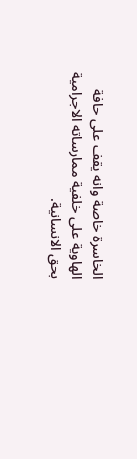الخاسرة خاصة وانه يقف على حافة الهاوية على خلفية ممارساته الاجرامية بحق الانسانية.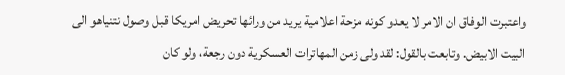واعتبرت الوفاق ان الامر لا يعدو كونه مزحة اعلامية يريد من ورائها تحريض امريكا قبل وصول نتنياهو الى البيت الابيض. وتابعت بالقول: لقد ولى زمن المهاترات العسكرية دون رجعة، ولو كان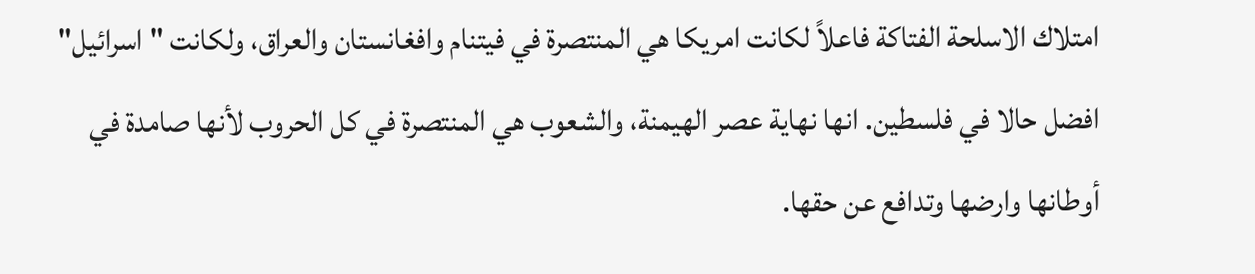امتلاك الاسلحة الفتاكة فاعلاً لكانت امريكا هي المنتصرة في فيتنام وافغانستان والعراق، ولكانت "اسرائيل" افضل حالا في فلسطين. انها نهاية عصر الهيمنة، والشعوب هي المنتصرة في كل الحروب لأنها صامدة في أوطانها وارضها وتدافع عن حقها.